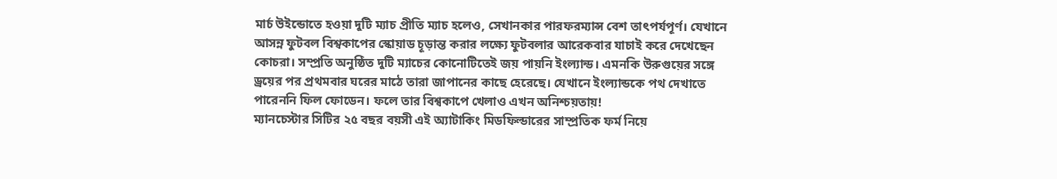মার্চ উইন্ডোতে হওয়া দুটি ম্যাচ প্রীতি ম্যাচ হলেও, সেখানকার পারফরম্যান্স বেশ তাৎপর্যপূর্ণ। যেখানে আসন্ন ফুটবল বিশ্বকাপের স্কোয়াড চূড়ান্ত করার লক্ষ্যে ফুটবলার আরেকবার যাচাই করে দেখেছেন কোচরা। সম্প্রতি অনুষ্ঠিত দুটি ম্যাচের কোনোটিতেই জয় পায়নি ইংল্যান্ড। এমনকি উরুগুয়ের সঙ্গে ড্রয়ের পর প্রথমবার ঘরের মাঠে তারা জাপানের কাছে হেরেছে। যেখানে ইংল্যান্ডকে পথ দেখাতে পারেননি ফিল ফোডেন। ফলে তার বিশ্বকাপে খেলাও এখন অনিশ্চয়তায়!
ম্যানচেস্টার সিটির ২৫ বছর বয়সী এই অ্যাটাকিং মিডফিল্ডারের সাম্প্রতিক ফর্ম নিয়ে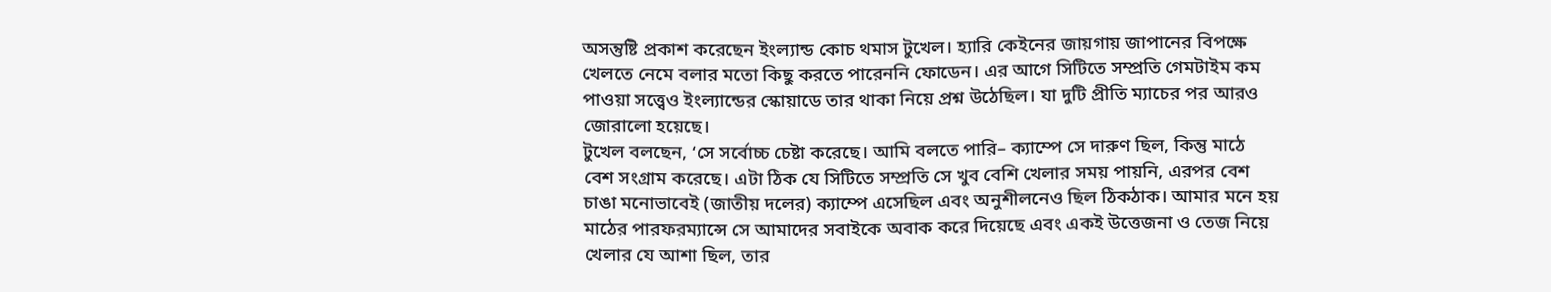অসন্তুষ্টি প্রকাশ করেছেন ইংল্যান্ড কোচ থমাস টুখেল। হ্যারি কেইনের জায়গায় জাপানের বিপক্ষে খেলতে নেমে বলার মতো কিছু করতে পারেননি ফোডেন। এর আগে সিটিতে সম্প্রতি গেমটাইম কম পাওয়া সত্ত্বেও ইংল্যান্ডের স্কোয়াডে তার থাকা নিয়ে প্রশ্ন উঠেছিল। যা দুটি প্রীতি ম্যাচের পর আরও জোরালো হয়েছে।
টুখেল বলছেন, ‘সে সর্বোচ্চ চেষ্টা করেছে। আমি বলতে পারি– ক্যাম্পে সে দারুণ ছিল, কিন্তু মাঠে বেশ সংগ্রাম করেছে। এটা ঠিক যে সিটিতে সম্প্রতি সে খুব বেশি খেলার সময় পায়নি, এরপর বেশ চাঙা মনোভাবেই (জাতীয় দলের) ক্যাম্পে এসেছিল এবং অনুশীলনেও ছিল ঠিকঠাক। আমার মনে হয় মাঠের পারফরম্যান্সে সে আমাদের সবাইকে অবাক করে দিয়েছে এবং একই উত্তেজনা ও তেজ নিয়ে খেলার যে আশা ছিল, তার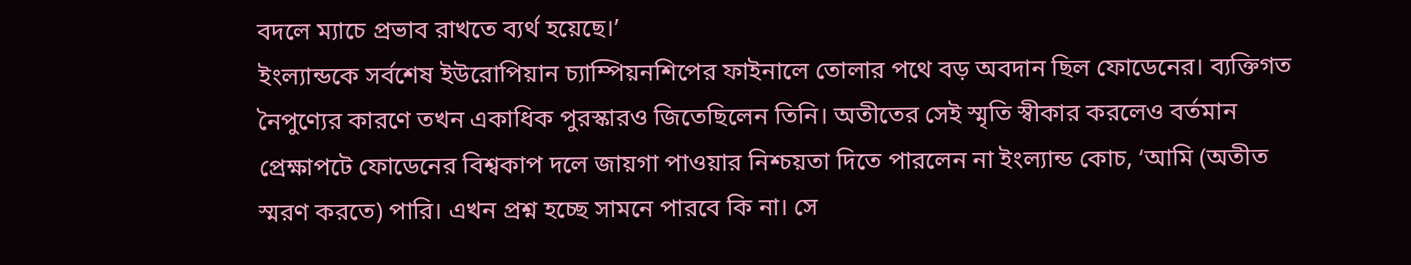বদলে ম্যাচে প্রভাব রাখতে ব্যর্থ হয়েছে।’
ইংল্যান্ডকে সর্বশেষ ইউরোপিয়ান চ্যাম্পিয়নশিপের ফাইনালে তোলার পথে বড় অবদান ছিল ফোডেনের। ব্যক্তিগত নৈপুণ্যের কারণে তখন একাধিক পুরস্কারও জিতেছিলেন তিনি। অতীতের সেই স্মৃতি স্বীকার করলেও বর্তমান প্রেক্ষাপটে ফোডেনের বিশ্বকাপ দলে জায়গা পাওয়ার নিশ্চয়তা দিতে পারলেন না ইংল্যান্ড কোচ, ‘আমি (অতীত স্মরণ করতে) পারি। এখন প্রশ্ন হচ্ছে সামনে পারবে কি না। সে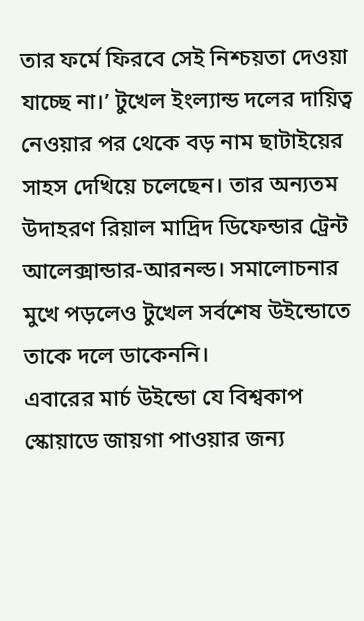তার ফর্মে ফিরবে সেই নিশ্চয়তা দেওয়া যাচ্ছে না।’ টুখেল ইংল্যান্ড দলের দায়িত্ব নেওয়ার পর থেকে বড় নাম ছাটাইয়ের সাহস দেখিয়ে চলেছেন। তার অন্যতম উদাহরণ রিয়াল মাদ্রিদ ডিফেন্ডার ট্রেন্ট আলেক্সান্ডার-আরনল্ড। সমালোচনার মুখে পড়লেও টুখেল সর্বশেষ উইন্ডোতে তাকে দলে ডাকেননি।
এবারের মার্চ উইন্ডো যে বিশ্বকাপ স্কোয়াডে জায়গা পাওয়ার জন্য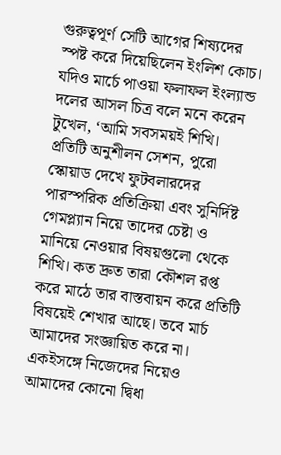গুরুত্বপূর্ণ সেটি আগের শিষ্যদের স্পষ্ট করে দিয়েছিলেন ইংলিশ কোচ। যদিও মার্চে পাওয়া ফলাফল ইংল্যান্ড দলের আসল চিত্র বলে মনে করেন টুখেল, ‘আমি সবসময়ই শিখি। প্রতিটি অনুশীলন সেশন, পুরো স্কোয়াড দেখে ফুটবলারদের পারস্পরিক প্রতিক্রিয়া এবং সুনির্দিষ্ট গেমপ্ল্যান নিয়ে তাদের চেষ্টা ও মানিয়ে নেওয়ার বিষয়গুলো থেকে শিখি। কত দ্রুত তারা কৌশল রপ্ত করে মাঠে তার বাস্তবায়ন করে প্রতিটি বিষয়েই শেখার আছে। তবে মার্চ আমাদের সংজ্ঞায়িত করে না। একইসঙ্গে নিজেদের নিয়েও আমাদের কোনো দ্বিধা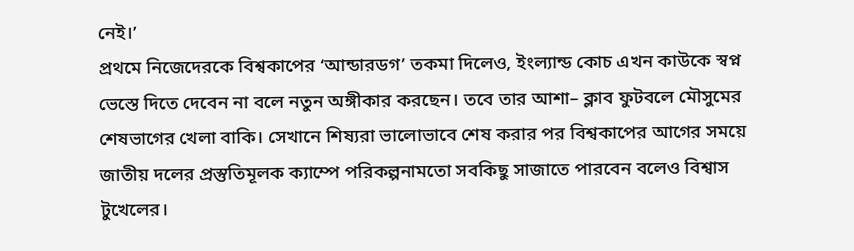নেই।’
প্রথমে নিজেদেরকে বিশ্বকাপের ‘আন্ডারডগ’ তকমা দিলেও, ইংল্যান্ড কোচ এখন কাউকে স্বপ্ন ভেস্তে দিতে দেবেন না বলে নতুন অঙ্গীকার করছেন। তবে তার আশা– ক্লাব ফুটবলে মৌসুমের শেষভাগের খেলা বাকি। সেখানে শিষ্যরা ভালোভাবে শেষ করার পর বিশ্বকাপের আগের সময়ে জাতীয় দলের প্রস্তুতিমূলক ক্যাম্পে পরিকল্পনামতো সবকিছু সাজাতে পারবেন বলেও বিশ্বাস টুখেলের।